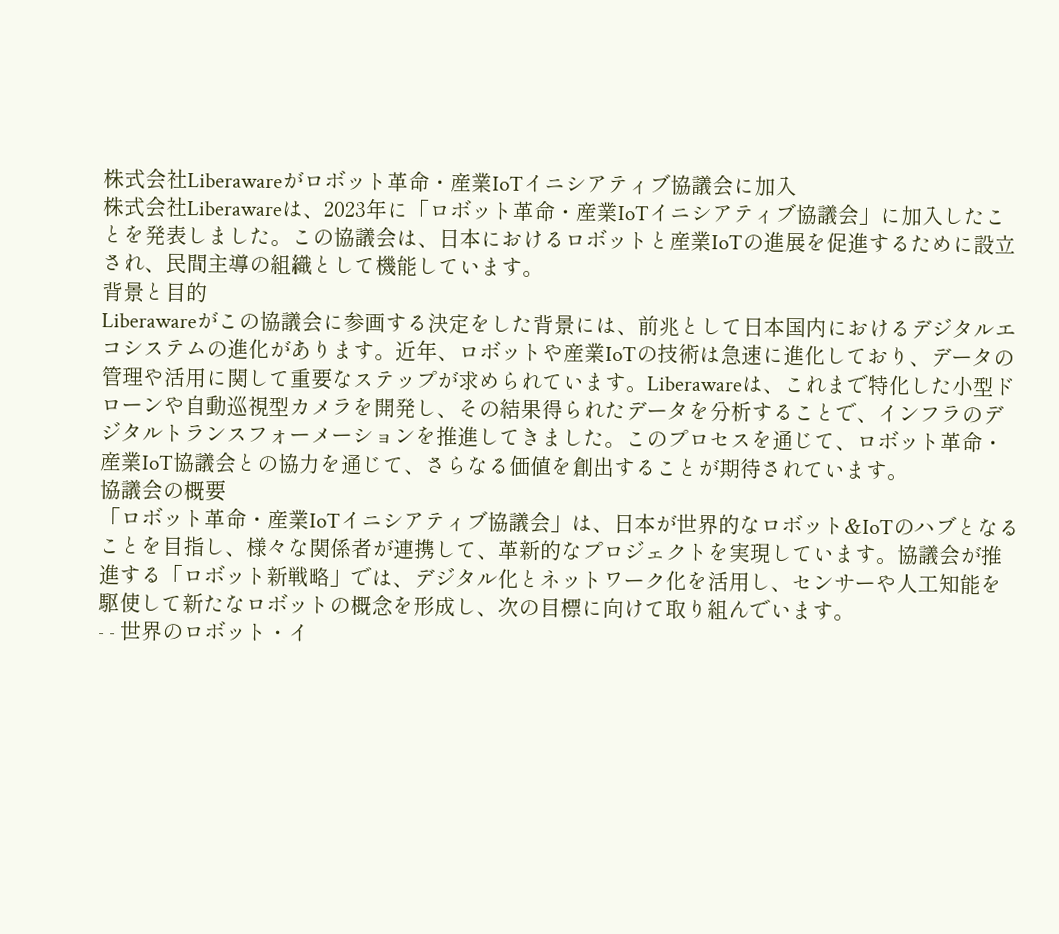株式会社Liberawareがロボット革命・産業IoTイニシアティブ協議会に加入
株式会社Liberawareは、2023年に「ロボット革命・産業IoTイニシアティブ協議会」に加入したことを発表しました。この協議会は、日本におけるロボットと産業IoTの進展を促進するために設立され、民間主導の組織として機能しています。
背景と目的
Liberawareがこの協議会に参画する決定をした背景には、前兆として日本国内におけるデジタルエコシステムの進化があります。近年、ロボットや産業IoTの技術は急速に進化しており、データの管理や活用に関して重要なステップが求められています。Liberawareは、これまで特化した小型ドローンや自動巡視型カメラを開発し、その結果得られたデータを分析することで、インフラのデジタルトランスフォーメーションを推進してきました。このプロセスを通じて、ロボット革命・産業IoT協議会との協力を通じて、さらなる価値を創出することが期待されています。
協議会の概要
「ロボット革命・産業IoTイニシアティブ協議会」は、日本が世界的なロボット&IoTのハブとなることを目指し、様々な関係者が連携して、革新的なプロジェクトを実現しています。協議会が推進する「ロボット新戦略」では、デジタル化とネットワーク化を活用し、センサーや人工知能を駆使して新たなロボットの概念を形成し、次の目標に向けて取り組んでいます。
- - 世界のロボット・イ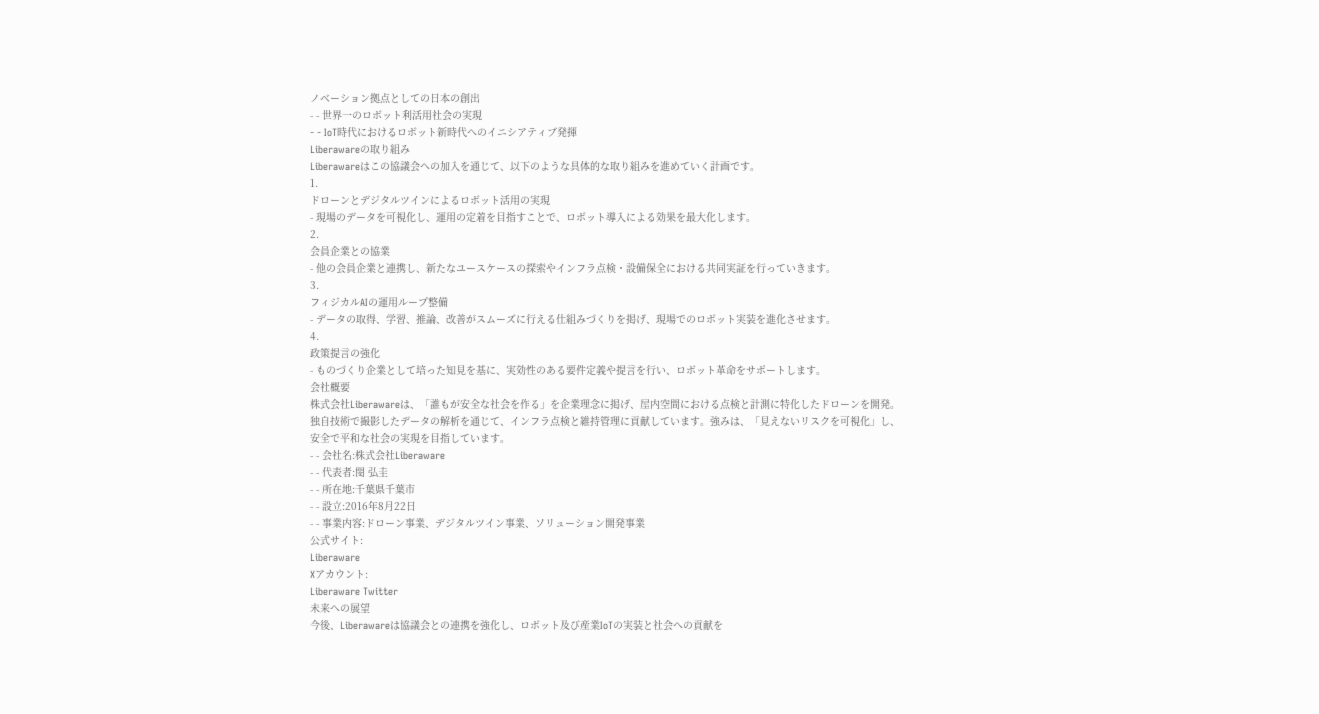ノベーション拠点としての日本の創出
- - 世界一のロボット利活用社会の実現
- - IoT時代におけるロボット新時代へのイニシアティブ発揮
Liberawareの取り組み
Liberawareはこの協議会への加入を通じて、以下のような具体的な取り組みを進めていく計画です。
1.
ドローンとデジタルツインによるロボット活用の実現
- 現場のデータを可視化し、運用の定着を目指すことで、ロボット導入による効果を最大化します。
2.
会員企業との協業
- 他の会員企業と連携し、新たなユースケースの探索やインフラ点検・設備保全における共同実証を行っていきます。
3.
フィジカルAIの運用ループ整備
- データの取得、学習、推論、改善がスムーズに行える仕組みづくりを掲げ、現場でのロボット実装を進化させます。
4.
政策提言の強化
- ものづくり企業として培った知見を基に、実効性のある要件定義や提言を行い、ロボット革命をサポートします。
会社概要
株式会社Liberawareは、「誰もが安全な社会を作る」を企業理念に掲げ、屋内空間における点検と計測に特化したドローンを開発。独自技術で撮影したデータの解析を通じて、インフラ点検と維持管理に貢献しています。強みは、「見えないリスクを可視化」し、安全で平和な社会の実現を目指しています。
- - 会社名:株式会社Liberaware
- - 代表者:閔 弘圭
- - 所在地:千葉県千葉市
- - 設立:2016年8月22日
- - 事業内容:ドローン事業、デジタルツイン事業、ソリューション開発事業
公式サイト:
Liberaware
Xアカウント:
Liberaware Twitter
未来への展望
今後、Liberawareは協議会との連携を強化し、ロボット及び産業IoTの実装と社会への貢献を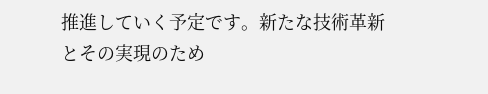推進していく予定です。新たな技術革新とその実現のため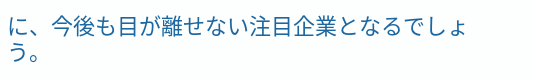に、今後も目が離せない注目企業となるでしょう。